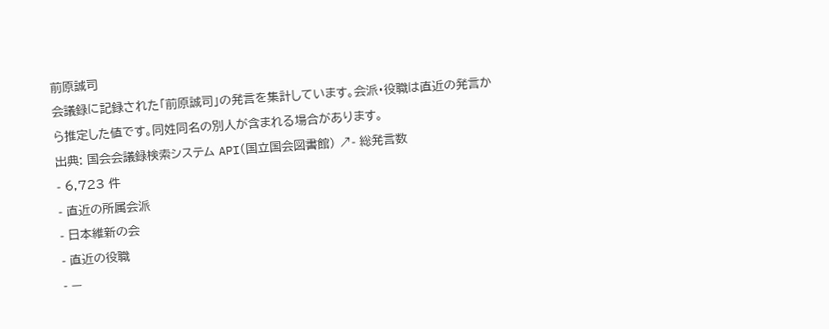前原誠司
会議録に記録された「前原誠司」の発言を集計しています。会派・役職は直近の発言から推定した値です。同姓同名の別人が含まれる場合があります。
出典: 国会会議録検索システム API(国立国会図書館) ↗- 総発言数
- 6,723 件
- 直近の所属会派
- 日本維新の会
- 直近の役職
- —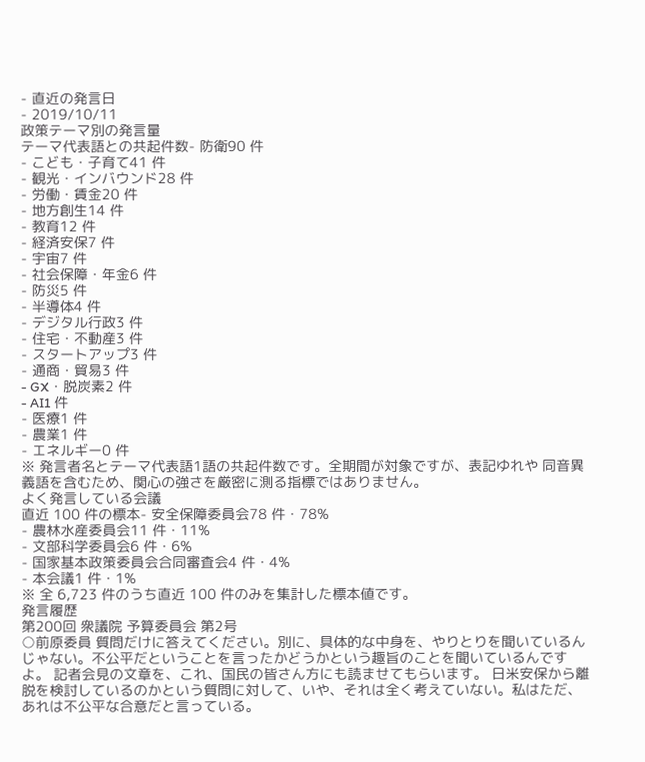- 直近の発言日
- 2019/10/11
政策テーマ別の発言量
テーマ代表語との共起件数- 防衛90 件
- こども・子育て41 件
- 観光・インバウンド28 件
- 労働・賃金20 件
- 地方創生14 件
- 教育12 件
- 経済安保7 件
- 宇宙7 件
- 社会保障・年金6 件
- 防災5 件
- 半導体4 件
- デジタル行政3 件
- 住宅・不動産3 件
- スタートアップ3 件
- 通商・貿易3 件
- GX・脱炭素2 件
- AI1 件
- 医療1 件
- 農業1 件
- エネルギー0 件
※ 発言者名とテーマ代表語1語の共起件数です。全期間が対象ですが、表記ゆれや 同音異義語を含むため、関心の強さを厳密に測る指標ではありません。
よく発言している会議
直近 100 件の標本- 安全保障委員会78 件・78%
- 農林水産委員会11 件・11%
- 文部科学委員会6 件・6%
- 国家基本政策委員会合同審査会4 件・4%
- 本会議1 件・1%
※ 全 6,723 件のうち直近 100 件のみを集計した標本値です。
発言履歴
第200回 衆議院 予算委員会 第2号
○前原委員 質問だけに答えてください。別に、具体的な中身を、やりとりを聞いているんじゃない。不公平だということを言ったかどうかという趣旨のことを聞いているんですよ。 記者会見の文章を、これ、国民の皆さん方にも読ませてもらいます。 日米安保から離脱を検討しているのかという質問に対して、いや、それは全く考えていない。私はただ、あれは不公平な合意だと言っている。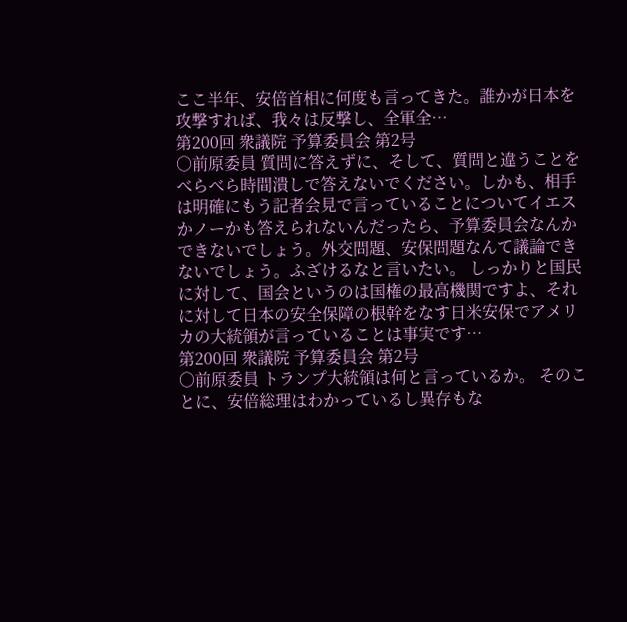ここ半年、安倍首相に何度も言ってきた。誰かが日本を攻撃すれば、我々は反撃し、全軍全…
第200回 衆議院 予算委員会 第2号
○前原委員 質問に答えずに、そして、質問と違うことをべらべら時間潰しで答えないでください。しかも、相手は明確にもう記者会見で言っていることについてイエスかノーかも答えられないんだったら、予算委員会なんかできないでしょう。外交問題、安保問題なんて議論できないでしょう。ふざけるなと言いたい。 しっかりと国民に対して、国会というのは国権の最高機関ですよ、それに対して日本の安全保障の根幹をなす日米安保でアメリカの大統領が言っていることは事実です…
第200回 衆議院 予算委員会 第2号
○前原委員 トランプ大統領は何と言っているか。 そのことに、安倍総理はわかっているし異存もな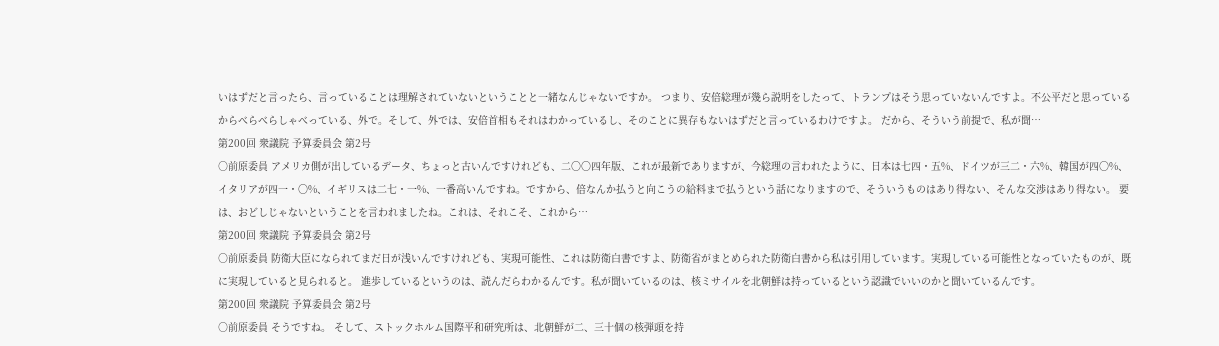いはずだと言ったら、言っていることは理解されていないということと一緒なんじゃないですか。 つまり、安倍総理が幾ら説明をしたって、トランプはそう思っていないんですよ。不公平だと思っているからべらべらしゃべっている、外で。そして、外では、安倍首相もそれはわかっているし、そのことに異存もないはずだと言っているわけですよ。 だから、そういう前提で、私が聞…
第200回 衆議院 予算委員会 第2号
○前原委員 アメリカ側が出しているデータ、ちょっと古いんですけれども、二〇〇四年版、これが最新でありますが、今総理の言われたように、日本は七四・五%、ドイツが三二・六%、韓国が四〇%、イタリアが四一・〇%、イギリスは二七・一%、一番高いんですね。ですから、倍なんか払うと向こうの給料まで払うという話になりますので、そういうものはあり得ない、そんな交渉はあり得ない。 要は、おどしじゃないということを言われましたね。これは、それこそ、これから…
第200回 衆議院 予算委員会 第2号
○前原委員 防衛大臣になられてまだ日が浅いんですけれども、実現可能性、これは防衛白書ですよ、防衛省がまとめられた防衛白書から私は引用しています。実現している可能性となっていたものが、既に実現していると見られると。 進歩しているというのは、読んだらわかるんです。私が聞いているのは、核ミサイルを北朝鮮は持っているという認識でいいのかと聞いているんです。
第200回 衆議院 予算委員会 第2号
○前原委員 そうですね。 そして、ストックホルム国際平和研究所は、北朝鮮が二、三十個の核弾頭を持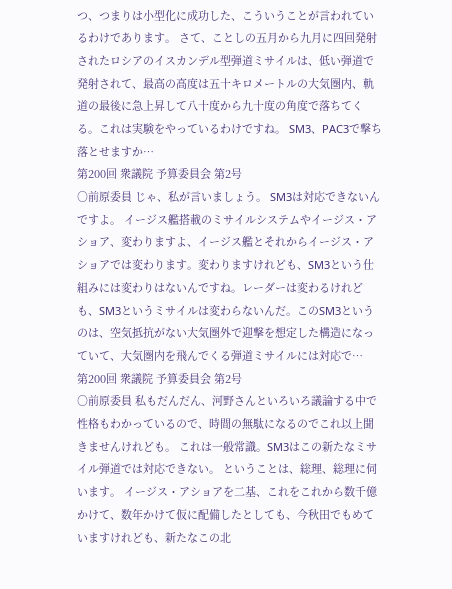つ、つまりは小型化に成功した、こういうことが言われているわけであります。 さて、ことしの五月から九月に四回発射されたロシアのイスカンデル型弾道ミサイルは、低い弾道で発射されて、最高の高度は五十キロメートルの大気圏内、軌道の最後に急上昇して八十度から九十度の角度で落ちてくる。これは実験をやっているわけですね。 SM3、PAC3で撃ち落とせますか…
第200回 衆議院 予算委員会 第2号
○前原委員 じゃ、私が言いましょう。 SM3は対応できないんですよ。 イージス艦搭載のミサイルシステムやイージス・アショア、変わりますよ、イージス艦とそれからイージス・アショアでは変わります。変わりますけれども、SM3という仕組みには変わりはないんですね。レーダーは変わるけれども、SM3というミサイルは変わらないんだ。このSM3というのは、空気抵抗がない大気圏外で迎撃を想定した構造になっていて、大気圏内を飛んでくる弾道ミサイルには対応で…
第200回 衆議院 予算委員会 第2号
○前原委員 私もだんだん、河野さんといろいろ議論する中で性格もわかっているので、時間の無駄になるのでこれ以上聞きませんけれども。 これは一般常識。SM3はこの新たなミサイル弾道では対応できない。 ということは、総理、総理に伺います。 イージス・アショアを二基、これをこれから数千億かけて、数年かけて仮に配備したとしても、今秋田でもめていますけれども、新たなこの北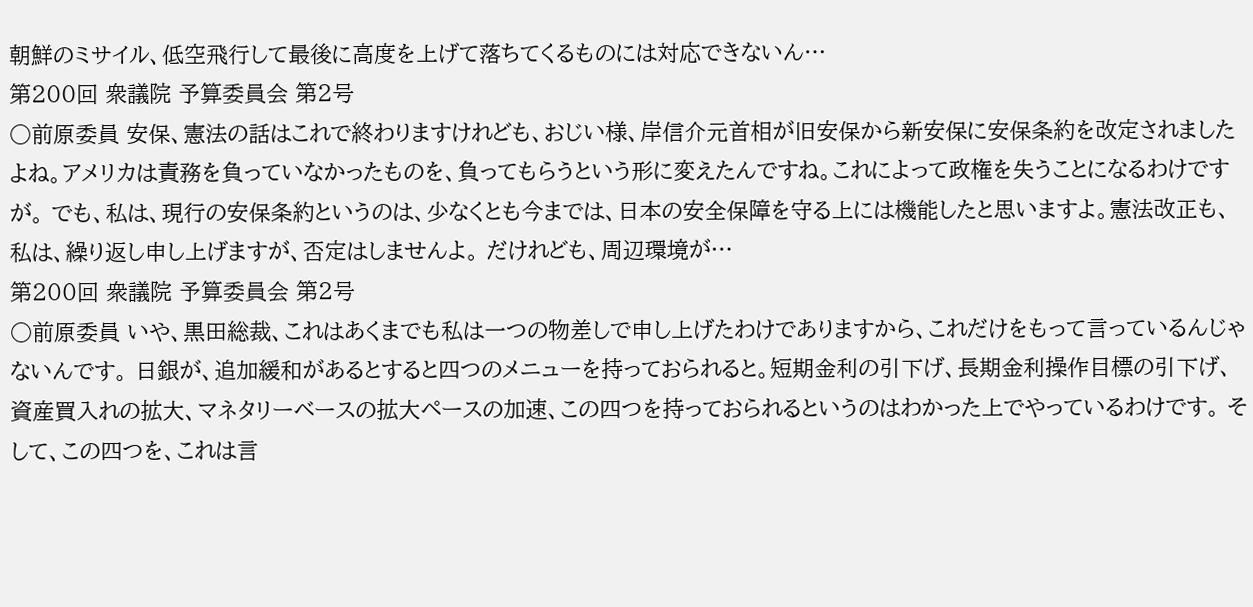朝鮮のミサイル、低空飛行して最後に高度を上げて落ちてくるものには対応できないん…
第200回 衆議院 予算委員会 第2号
○前原委員 安保、憲法の話はこれで終わりますけれども、おじい様、岸信介元首相が旧安保から新安保に安保条約を改定されましたよね。アメリカは責務を負っていなかったものを、負ってもらうという形に変えたんですね。これによって政権を失うことになるわけですが。 でも、私は、現行の安保条約というのは、少なくとも今までは、日本の安全保障を守る上には機能したと思いますよ。憲法改正も、私は、繰り返し申し上げますが、否定はしませんよ。 だけれども、周辺環境が…
第200回 衆議院 予算委員会 第2号
○前原委員 いや、黒田総裁、これはあくまでも私は一つの物差しで申し上げたわけでありますから、これだけをもって言っているんじゃないんです。 日銀が、追加緩和があるとすると四つのメニューを持っておられると。短期金利の引下げ、長期金利操作目標の引下げ、資産買入れの拡大、マネタリーベースの拡大ペースの加速、この四つを持っておられるというのはわかった上でやっているわけです。 そして、この四つを、これは言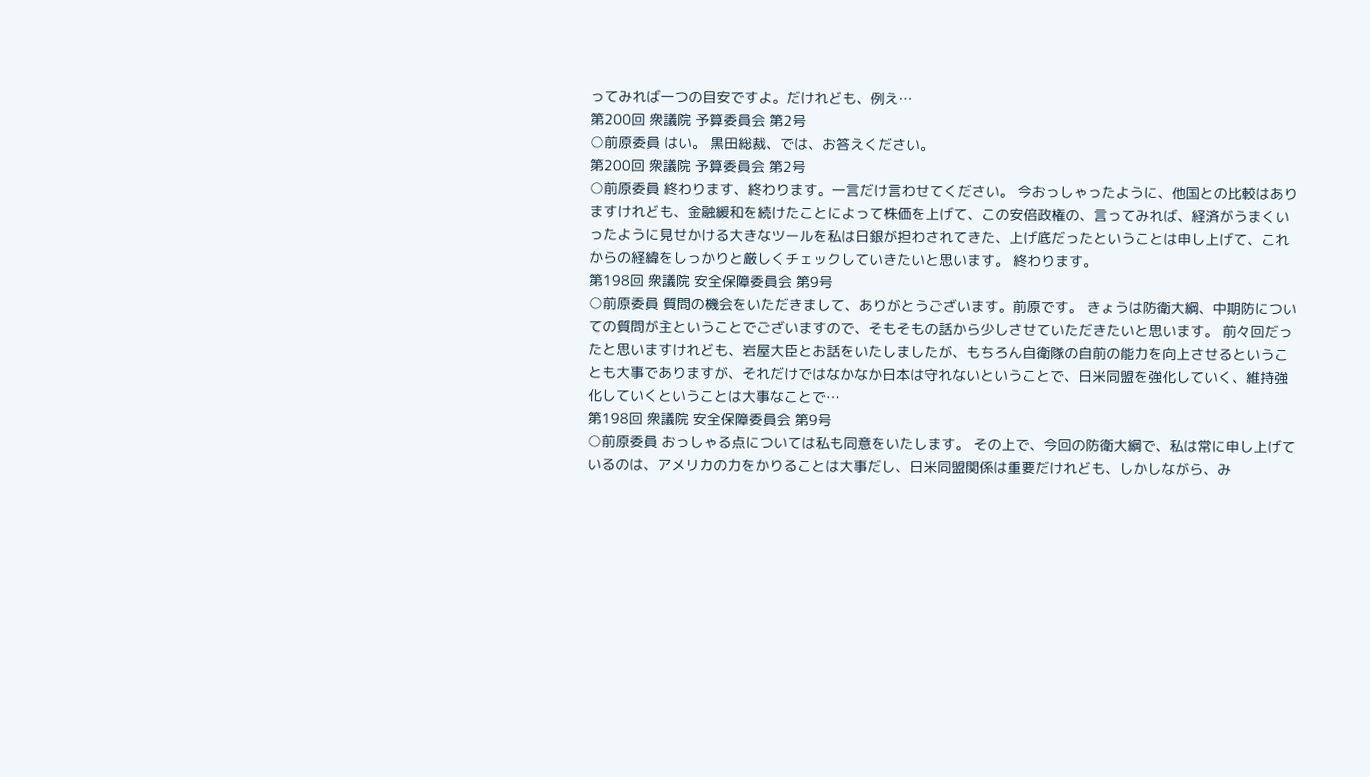ってみれば一つの目安ですよ。だけれども、例え…
第200回 衆議院 予算委員会 第2号
○前原委員 はい。 黒田総裁、では、お答えください。
第200回 衆議院 予算委員会 第2号
○前原委員 終わります、終わります。一言だけ言わせてください。 今おっしゃったように、他国との比較はありますけれども、金融緩和を続けたことによって株価を上げて、この安倍政権の、言ってみれば、経済がうまくいったように見せかける大きなツールを私は日銀が担わされてきた、上げ底だったということは申し上げて、これからの経緯をしっかりと厳しくチェックしていきたいと思います。 終わります。
第198回 衆議院 安全保障委員会 第9号
○前原委員 質問の機会をいただきまして、ありがとうございます。前原です。 きょうは防衛大綱、中期防についての質問が主ということでございますので、そもそもの話から少しさせていただきたいと思います。 前々回だったと思いますけれども、岩屋大臣とお話をいたしましたが、もちろん自衛隊の自前の能力を向上させるということも大事でありますが、それだけではなかなか日本は守れないということで、日米同盟を強化していく、維持強化していくということは大事なことで…
第198回 衆議院 安全保障委員会 第9号
○前原委員 おっしゃる点については私も同意をいたします。 その上で、今回の防衛大綱で、私は常に申し上げているのは、アメリカの力をかりることは大事だし、日米同盟関係は重要だけれども、しかしながら、み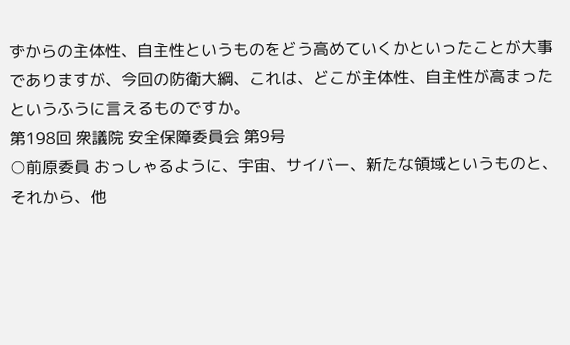ずからの主体性、自主性というものをどう高めていくかといったことが大事でありますが、今回の防衛大綱、これは、どこが主体性、自主性が高まったというふうに言えるものですか。
第198回 衆議院 安全保障委員会 第9号
○前原委員 おっしゃるように、宇宙、サイバー、新たな領域というものと、それから、他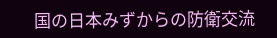国の日本みずからの防衛交流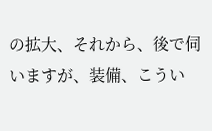の拡大、それから、後で伺いますが、装備、こうい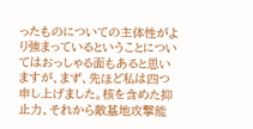ったものについての主体性がより強まっているということについてはおっしゃる面もあると思いますが、まず、先ほど私は四つ申し上げました。核を含めた抑止力、それから敵基地攻撃能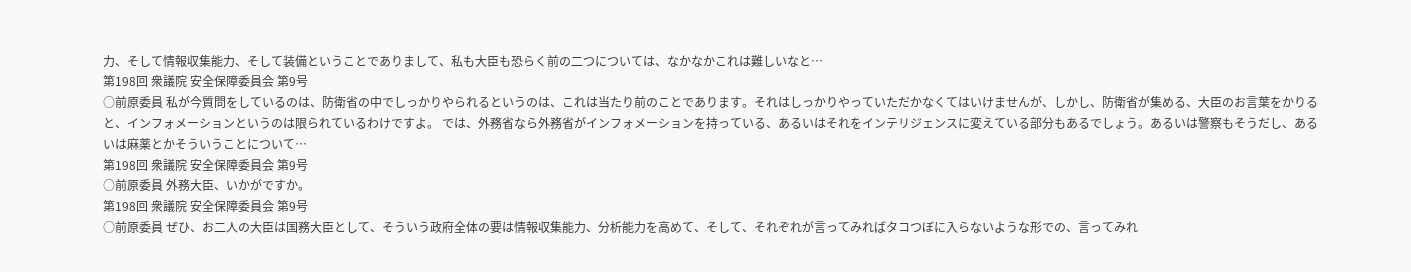力、そして情報収集能力、そして装備ということでありまして、私も大臣も恐らく前の二つについては、なかなかこれは難しいなと…
第198回 衆議院 安全保障委員会 第9号
○前原委員 私が今質問をしているのは、防衛省の中でしっかりやられるというのは、これは当たり前のことであります。それはしっかりやっていただかなくてはいけませんが、しかし、防衛省が集める、大臣のお言葉をかりると、インフォメーションというのは限られているわけですよ。 では、外務省なら外務省がインフォメーションを持っている、あるいはそれをインテリジェンスに変えている部分もあるでしょう。あるいは警察もそうだし、あるいは麻薬とかそういうことについて…
第198回 衆議院 安全保障委員会 第9号
○前原委員 外務大臣、いかがですか。
第198回 衆議院 安全保障委員会 第9号
○前原委員 ぜひ、お二人の大臣は国務大臣として、そういう政府全体の要は情報収集能力、分析能力を高めて、そして、それぞれが言ってみればタコつぼに入らないような形での、言ってみれ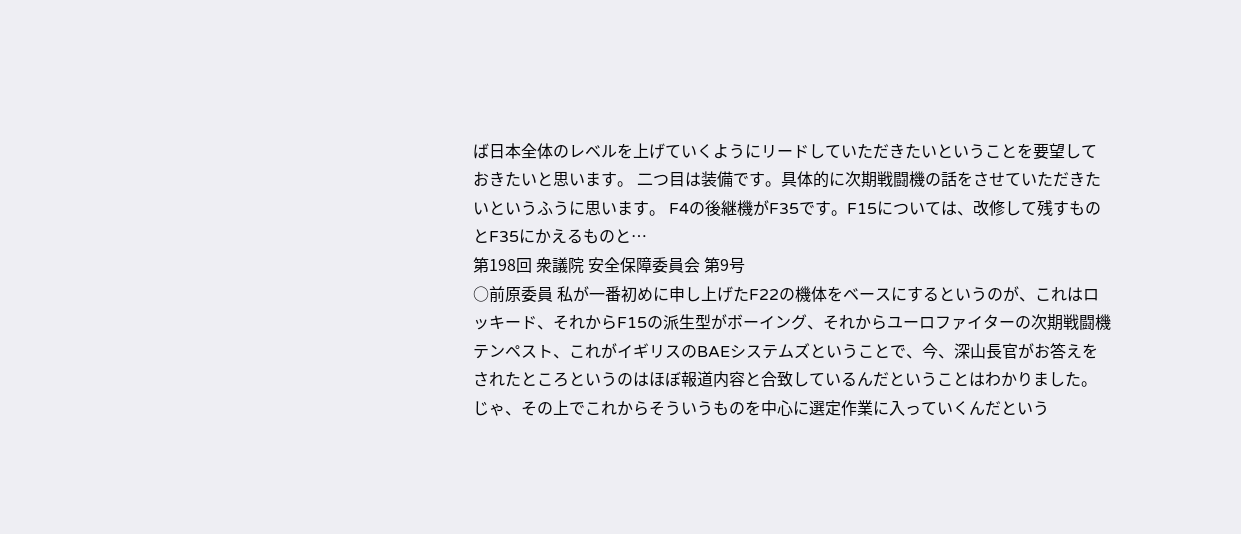ば日本全体のレベルを上げていくようにリードしていただきたいということを要望しておきたいと思います。 二つ目は装備です。具体的に次期戦闘機の話をさせていただきたいというふうに思います。 F4の後継機がF35です。F15については、改修して残すものとF35にかえるものと…
第198回 衆議院 安全保障委員会 第9号
○前原委員 私が一番初めに申し上げたF22の機体をベースにするというのが、これはロッキード、それからF15の派生型がボーイング、それからユーロファイターの次期戦闘機テンペスト、これがイギリスのBAEシステムズということで、今、深山長官がお答えをされたところというのはほぼ報道内容と合致しているんだということはわかりました。 じゃ、その上でこれからそういうものを中心に選定作業に入っていくんだという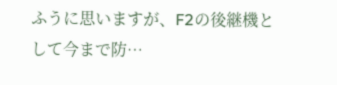ふうに思いますが、F2の後継機として今まで防…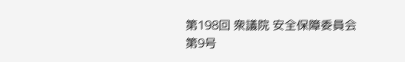第198回 衆議院 安全保障委員会 第9号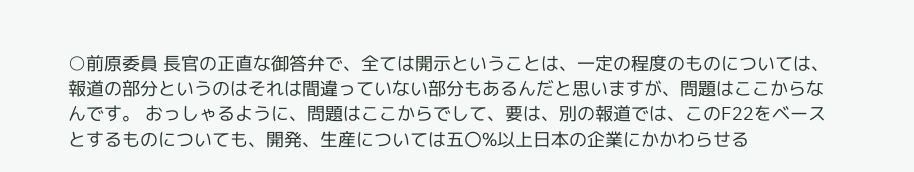○前原委員 長官の正直な御答弁で、全ては開示ということは、一定の程度のものについては、報道の部分というのはそれは間違っていない部分もあるんだと思いますが、問題はここからなんです。 おっしゃるように、問題はここからでして、要は、別の報道では、このF22をベースとするものについても、開発、生産については五〇%以上日本の企業にかかわらせる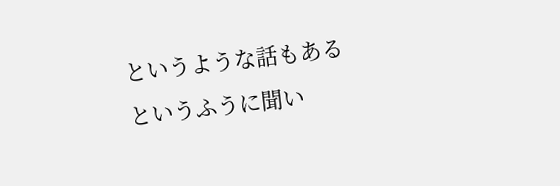というような話もあるというふうに聞い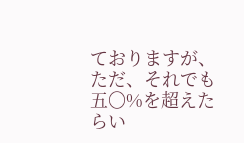ておりますが、ただ、それでも五〇%を超えたらい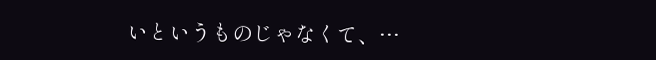いというものじゃなくて、…